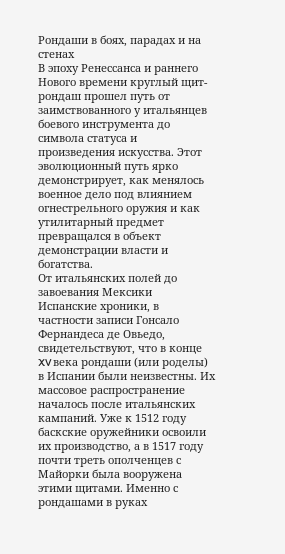Рондаши в боях, парадах и на стенах
В эпоху Ренессанса и раннего Нового времени круглый щит-рондаш прошел путь от заимствованного у итальянцев боевого инструмента до символа статуса и произведения искусства. Этот эволюционный путь ярко демонстрирует, как менялось военное дело под влиянием огнестрельного оружия и как утилитарный предмет превращался в объект демонстрации власти и богатства.
От итальянских полей до завоевания Мексики
Испанские хроники, в частности записи Гонсало Фернандеса де Овьедо, свидетельствуют, что в конце XV века рондаши (или роделы) в Испании были неизвестны. Их массовое распространение началось после итальянских кампаний. Уже к 1512 году баскские оружейники освоили их производство, а в 1517 году почти треть ополченцев с Майорки была вооружена этими щитами. Именно с рондашами в руках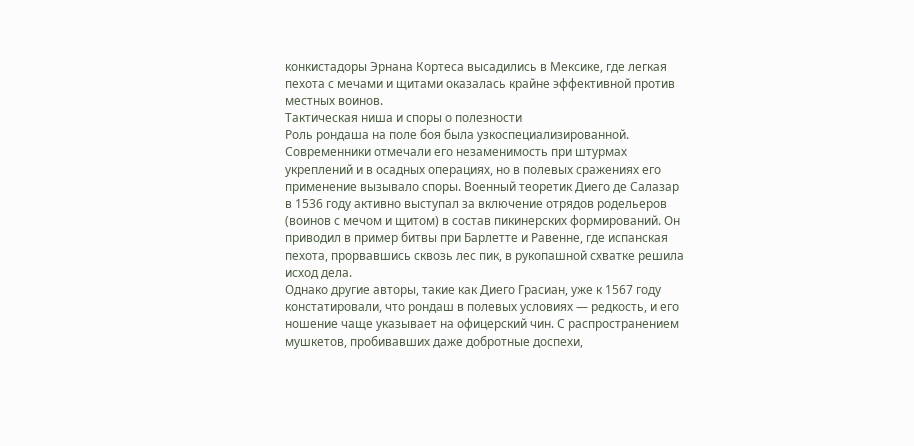конкистадоры Эрнана Кортеса высадились в Мексике, где легкая пехота с мечами и щитами оказалась крайне эффективной против местных воинов.
Тактическая ниша и споры о полезности
Роль рондаша на поле боя была узкоспециализированной. Современники отмечали его незаменимость при штурмах укреплений и в осадных операциях, но в полевых сражениях его применение вызывало споры. Военный теоретик Диего де Салазар в 1536 году активно выступал за включение отрядов родельеров (воинов с мечом и щитом) в состав пикинерских формирований. Он приводил в пример битвы при Барлетте и Равенне, где испанская пехота, прорвавшись сквозь лес пик, в рукопашной схватке решила исход дела.
Однако другие авторы, такие как Диего Грасиан, уже к 1567 году констатировали, что рондаш в полевых условиях — редкость, и его ношение чаще указывает на офицерский чин. С распространением мушкетов, пробивавших даже добротные доспехи,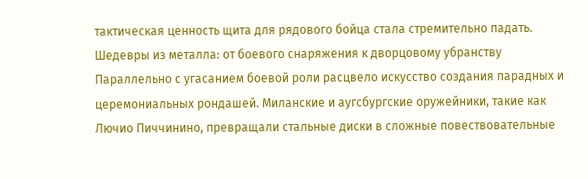тактическая ценность щита для рядового бойца стала стремительно падать.
Шедевры из металла: от боевого снаряжения к дворцовому убранству
Параллельно с угасанием боевой роли расцвело искусство создания парадных и церемониальных рондашей. Миланские и аугсбургские оружейники, такие как Лючио Пиччинино, превращали стальные диски в сложные повествовательные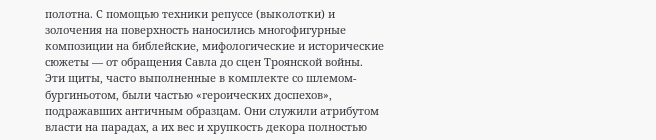полотна. С помощью техники репуссе (выколотки) и золочения на поверхность наносились многофигурные композиции на библейские, мифологические и исторические сюжеты — от обращения Савла до сцен Троянской войны.
Эти щиты, часто выполненные в комплекте со шлемом-бургиньотом, были частью «героических доспехов», подражавших античным образцам. Они служили атрибутом власти на парадах, а их вес и хрупкость декора полностью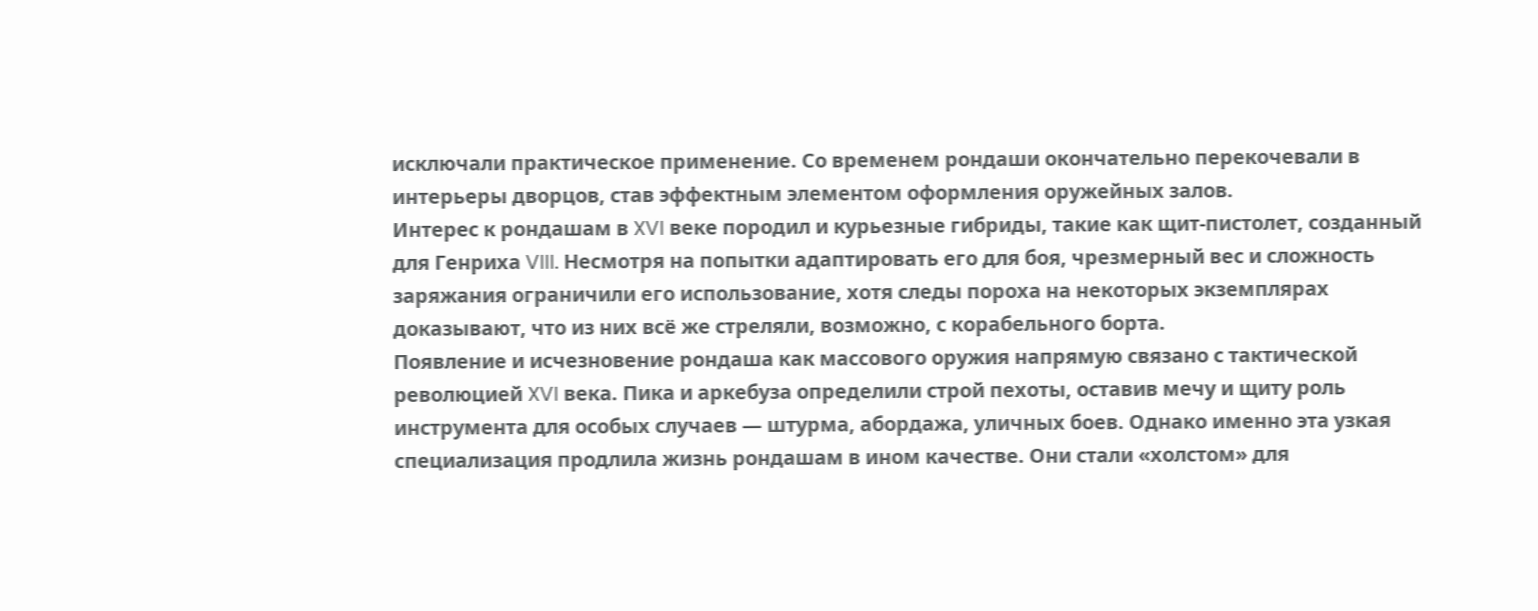исключали практическое применение. Со временем рондаши окончательно перекочевали в интерьеры дворцов, став эффектным элементом оформления оружейных залов.
Интерес к рондашам в XVI веке породил и курьезные гибриды, такие как щит-пистолет, созданный для Генриха VIII. Несмотря на попытки адаптировать его для боя, чрезмерный вес и сложность заряжания ограничили его использование, хотя следы пороха на некоторых экземплярах доказывают, что из них всё же стреляли, возможно, с корабельного борта.
Появление и исчезновение рондаша как массового оружия напрямую связано с тактической революцией XVI века. Пика и аркебуза определили строй пехоты, оставив мечу и щиту роль инструмента для особых случаев — штурма, абордажа, уличных боев. Однако именно эта узкая специализация продлила жизнь рондашам в ином качестве. Они стали «холстом» для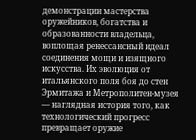демонстрации мастерства оружейников, богатства и образованности владельца, воплощая ренессансный идеал соединения мощи и изящного искусства. Их эволюция от итальянского поля боя до стен Эрмитажа и Метрополитен-музея — наглядная история того, как технологический прогресс превращает оружие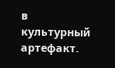в культурный артефакт.